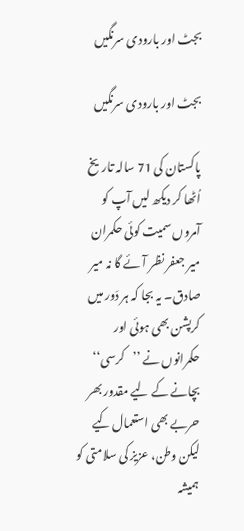بجٹ اور بارودی سرنگیں

بجٹ اور بارودی سرنگیں

پاکستان کی 71 سالہ تاریخ اُٹھا کر دیکھ لیں آپ کو آمروں سمیت کوئی حکمران میر جعفر نظر آئے گا نہ میر صادق۔ یہ بجا کہ ہر دَور میں کرپشن بھی ہوئی اور حکمرانوں نے ’’کرسی‘‘ بچانے کے لیے مقدور بھر حربے بھی استعمال کیے لیکن وطن، عزیز کی سلامتی کو ہمیشہ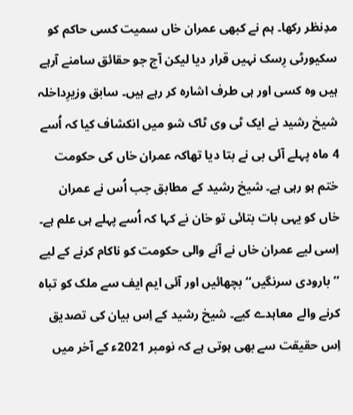مدِنظر رکھا۔ ہم نے کبھی عمران خاں سمیت کسی حاکم کو سکیورٹی رِسک نہیں قرار دیا لیکن آج جو حقائق سامنے آرہے ہیں وہ کسی اور ہی طرف اشارہ کر رہے ہیں۔ سابق وزیرِداخلہ شیخ رشید نے ایک ٹی وی ٹاک شو میں انکشاف کیا کہ اُسے 4 ماہ پہلے آئی بی نے بتا دیا تھاکہ عمران خاں کی حکومت ختم ہو رہی ہے۔ شیخ رشید کے مطابق جب اُس نے عمران خاں کو یہی بات بتائی تو خان نے کہا کہ اُسے پہلے ہی علم ہے۔ اِسی لیے عمران خاں نے آنے والی حکومت کو ناکام کرنے کے لیے ’’بارودی سرنگیں‘‘ بچھائیں اور آئی ایم ایف سے ملک کو تباہ کرنے والے معاہدے کیے۔ شیخ رشید کے اِس بیان کی تصدیق اِس حقیقت سے بھی ہوتی ہے کہ نومبر 2021ء کے آخر میں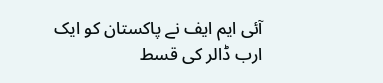آئی ایم ایف نے پاکستان کو ایک ارب ڈالر کی قسط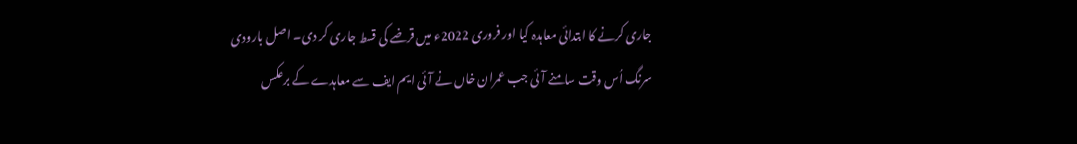جاری کرنے کا ابتدائی معاہدہ کیا اور فروری 2022ء میں قرضے کی قسط جاری کر دی۔ اصل بارودی سرنگ اُس وقت سامنے آئی جب عمران خاں نے آئی ایم ایف سے معاہدے کے برعکس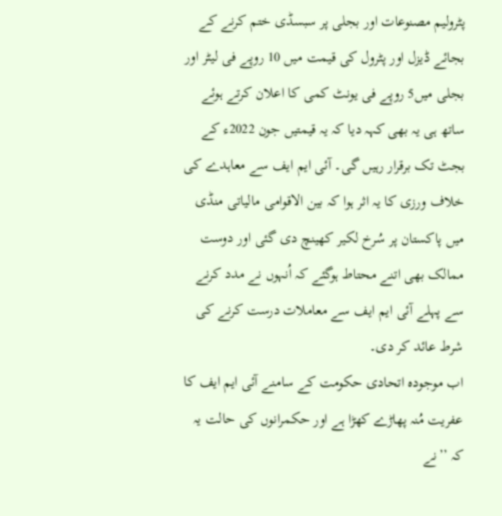پٹرولیم مصنوعات اور بجلی پر سبسڈی ختم کرنے کے بجائے ڈیزل اور پٹرول کی قیمت میں 10 روپے فی لیٹر اور بجلی میں5 روپے فی یونٹ کمی کا اعلان کرتے ہوئے ساتھ ہی یہ بھی کہہ دیا کہ یہ قیمتیں جون 2022ء کے بجٹ تک برقرار رہیں گی۔ آئی ایم ایف سے معاہدے کی خلاف ورزی کا یہ اثر ہوا کہ بین الاقوامی مالیاتی منڈی میں پاکستان پر سُرخ لکیر کھینچ دی گئی اور دوست ممالک بھی اتنے محتاط ہوگئے کہ اُنہوں نے مدد کرنے سے پہلے آئی ایم ایف سے معاملات درست کرنے کی شرط عائد کر دی۔
اب موجودہ اتحادی حکومت کے سامنے آئی ایم ایف کا عفریت مُنہ پھاڑے کھڑا ہے اور حکمرانوں کی حالت یہ کہ ’’نے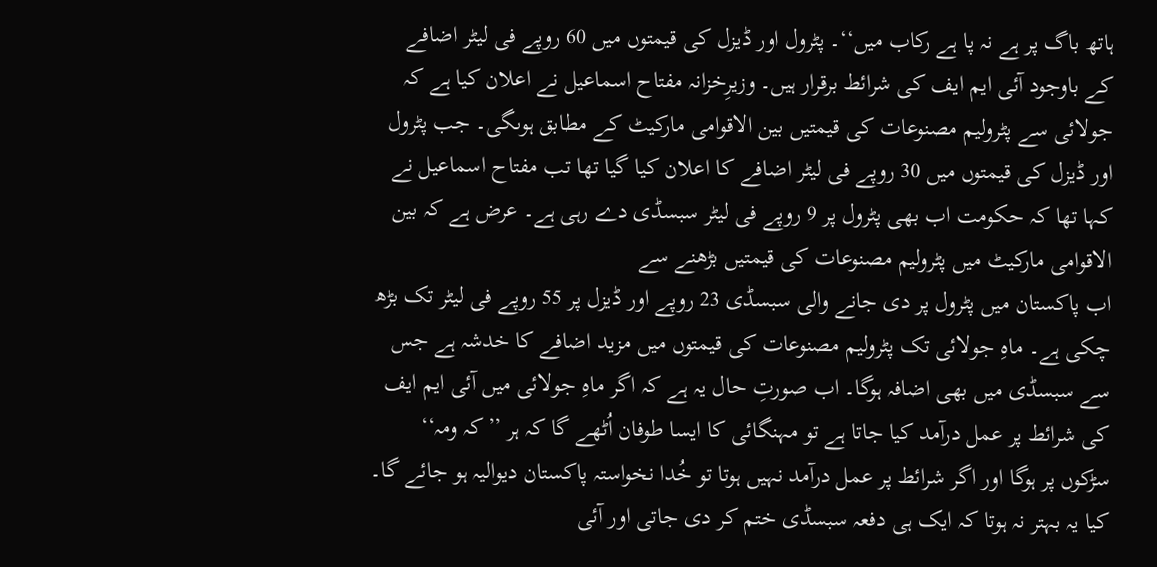ہاتھ باگ پر ہے نہ پا ہے رکاب میں‘‘۔ پٹرول اور ڈیزل کی قیمتوں میں 60 روپے فی لیٹر اضافے کے باوجود آئی ایم ایف کی شرائط برقرار ہیں۔ وزیرِخزانہ مفتاح اسماعیل نے اعلان کیا ہے کہ جولائی سے پٹرولیم مصنوعات کی قیمتیں بین الاقوامی مارکیٹ کے مطابق ہوںگی۔ جب پٹرول اور ڈیزل کی قیمتوں میں 30 روپے فی لیٹر اضافے کا اعلان کیا گیا تھا تب مفتاح اسماعیل نے کہا تھا کہ حکومت اب بھی پٹرول پر 9 روپے فی لیٹر سبسڈی دے رہی ہے۔ عرض ہے کہ بین الاقوامی مارکیٹ میں پٹرولیم مصنوعات کی قیمتیں بڑھنے سے
اب پاکستان میں پٹرول پر دی جانے والی سبسڈی 23 روپے اور ڈیزل پر 55 روپے فی لیٹر تک بڑھ چکی ہے۔ ماہِ جولائی تک پٹرولیم مصنوعات کی قیمتوں میں مزید اضافے کا خدشہ ہے جس سے سبسڈی میں بھی اضافہ ہوگا۔ اب صورتِ حال یہ ہے کہ اگر ماہِ جولائی میں آئی ایم ایف کی شرائط پر عمل درآمد کیا جاتا ہے تو مہنگائی کا ایسا طوفان اُٹھے گا کہ ہر ’’کہ ومہ‘‘ سڑکوں پر ہوگا اور اگر شرائط پر عمل درآمد نہیں ہوتا تو خُدا نخواستہ پاکستان دیوالیہ ہو جائے گا۔ کیا یہ بہتر نہ ہوتا کہ ایک ہی دفعہ سبسڈی ختم کر دی جاتی اور آئی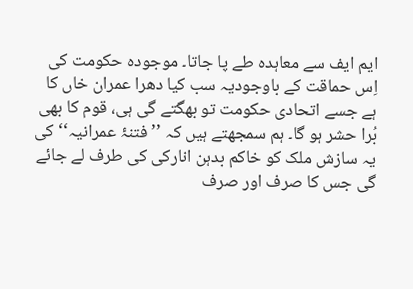ایم ایف سے معاہدہ طے پا جاتا۔ موجودہ حکومت کی اِس حماقت کے باوجودیہ سب کیا دھرا عمران خاں کا ہے جسے اتحادی حکومت تو بھگتے گی ہی، قوم کا بھی بُرا حشر ہو گا۔ ہم سمجھتے ہیں کہ ’’فتنۂ عمرانیہ‘‘ کی یہ سازش ملک کو خاکم بدہن انارکی کی طرف لے جائے گی جس کا صرف اور صرف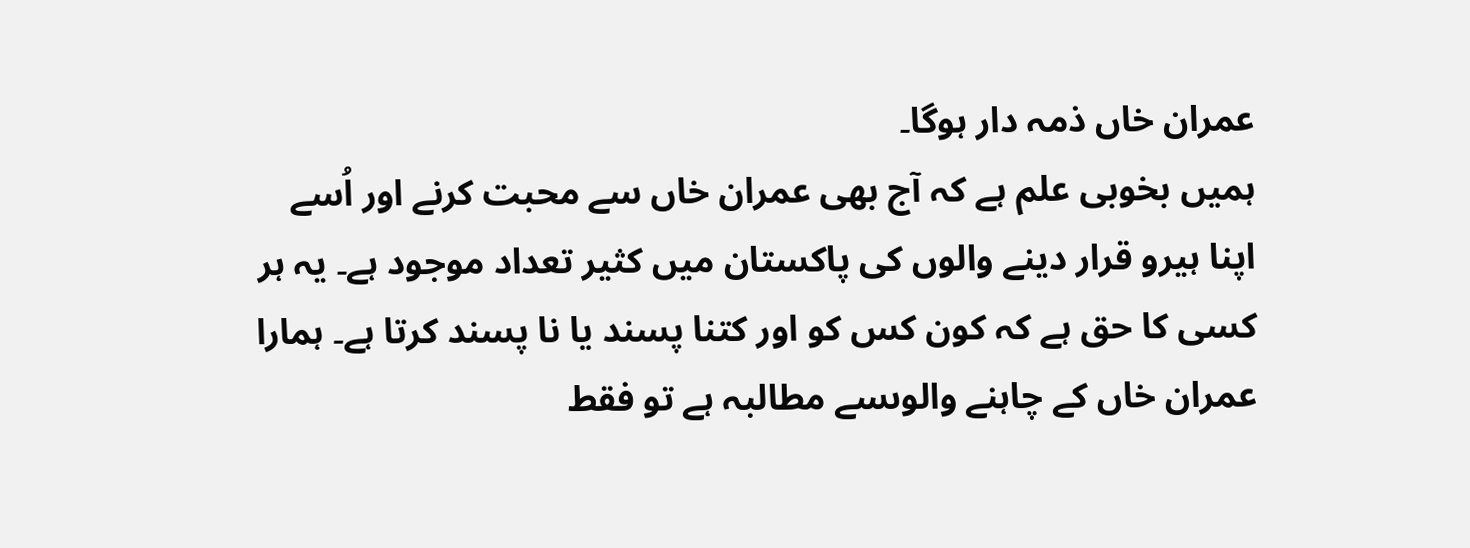عمران خاں ذمہ دار ہوگا۔
ہمیں بخوبی علم ہے کہ آج بھی عمران خاں سے محبت کرنے اور اُسے اپنا ہیرو قرار دینے والوں کی پاکستان میں کثیر تعداد موجود ہے۔ یہ ہر کسی کا حق ہے کہ کون کس کو اور کتنا پسند یا نا پسند کرتا ہے۔ ہمارا عمران خاں کے چاہنے والوںسے مطالبہ ہے تو فقط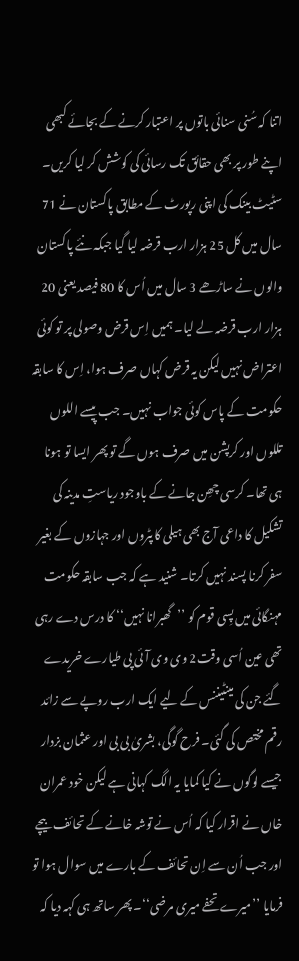اتنا کہ سُنی سنائی باتوں پر اعتبار کرنے کے بجائے کبھی اپنے طور پر بھی حقائق تک رسائی کی کوشش کر لیا کریں۔ سٹیٹ بینک کی اپنی رپورٹ کے مطابق پاکستان نے 71 سال میں کل 25 ہزار ارب قرضہ لیا گیا جبکہ نئے پاکستان والوں نے ساڑھے 3 سال میں اُس کا 80 فیصد یعنی 20 ہزار ارب قرضہ لے لیا۔ ہمیں اِس قرض وصولی پر تو کوئی اعتراض نہیں لیکن یہ قرض کہاں صرف ہوا، اِس کا سابقہ حکومت کے پاس کوئی جواب نہیں۔ جب پیسے اللوں تللوں اور کرپشن میں صرف ہوں گے تو پھر ایسا تو ہونا ہی تھا۔ کرسی چھِن جانے کے باوجود ریاستِ مدینہ کی تشکیل کا داعی آج بھی ہیلی کاپٹروں اور جہازوں کے بغیر سفر کرنا پسند نہیں کرتا۔ شنید ہے کہ جب سابقہ حکومت مہنگائی میں پِسی قوم کو ’’گھبرانا نہیں‘‘ کا درس دے رہی تھی عین اُسی وقت2 وی وی آئی پی طیارے خریدے گئے جن کی مینٹیننس کے لیے ایک ارب روپے سے زائد رقم مختص کی گئی۔ فرح گوگی، بشریٰ بی بی اور عثمان بزدار جیسے لوگوں نے کیا کمایا یہ الگ کہانی ہے لیکن خود عمران خاں نے اقرار کیا کہ اُس نے توشہ خانے کے تحائف بیچے اور جب اُن سے اِن تحائف کے بارے میں سوال ہوا تو فرمایا ’’میرے تحفے میری مرضی‘‘۔ پھر ساتھ ہی کہہ دیا کہ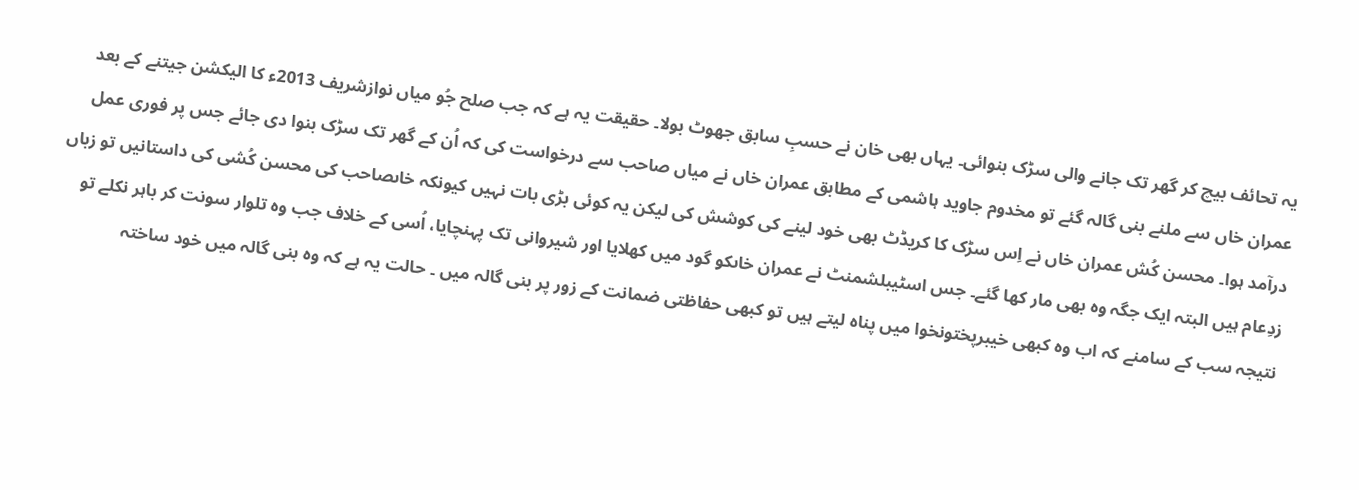یہ تحائف بیچ کر گھر تک جانے والی سڑک بنوائی۔ یہاں بھی خان نے حسبِ سابق جھوٹ بولا۔ حقیقت یہ ہے کہ جب صلح جُو میاں نوازشریف 2013ء کا الیکشن جیتنے کے بعد عمران خاں سے ملنے بنی گالہ گئے تو مخدوم جاوید ہاشمی کے مطابق عمران خاں نے میاں صاحب سے درخواست کی کہ اُن کے گھر تک سڑک بنوا دی جائے جس پر فوری عمل درآمد ہوا۔ محسن کُش عمران خاں نے اِس سڑک کا کریڈٹ بھی خود لینے کی کوشش کی لیکن یہ کوئی بڑی بات نہیں کیونکہ خاںصاحب کی محسن کُشی کی داستانیں تو زباں زدِعام ہیں البتہ ایک جگہ وہ بھی مار کھا گئے۔ جس اسٹیبلشمنٹ نے عمران خاںکو گود میں کھلایا اور شیروانی تک پہنچایا، اُسی کے خلاف جب وہ تلوار سونت کر باہر نکلے تو نتیجہ سب کے سامنے کہ اب وہ کبھی خیبرپختونخوا میں پناہ لیتے ہیں تو کبھی حفاظتی ضمانت کے زور پر بنی گالہ میں ۔ حالت یہ ہے کہ وہ بنی گالہ میں خود ساختہ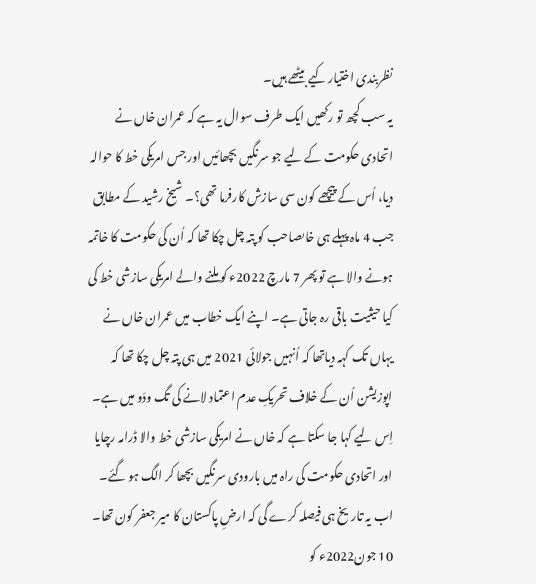نظربندی اختیار کیے بیٹھے ہیں۔
یہ سب کچھ تو رکھیں ایک طرف سوال یہ ہے کہ عمران خاں نے اتحادی حکومت کے لیے جو سرنگیں بچھائیں اور جس امریکی خط کا حوالہ دیا، اُس کے پیچھے کون سی سازش کارفرما تھی؟۔ شیخ رشید کے مطابق جب 4 ماہ پہلے ہی خاںصاحب کو پتہ چل چکا تھا کہ اُن کی حکومت کا خاتمہ ہونے والا ہے تو پھر 7 مارچ 2022ء کو ملنے والے امریکی سازشی خط کی کیا حیثیت باقی رہ جاتی ہے۔ اپنے ایک خطاب میں عمران خاں نے یہاں تک کہہ دیاتھا کہ اُنہیں جولائی 2021 میں ہی پتہ چل چکا تھا کہ اپوزیشن اُن کے خلاف تحریکِ عدم اعتماد لانے کی تگ ودَو میں ہے۔ اِس لیے کہا جا سکتا ہے کہ خاں نے امریکی سازشی خط والا ڈرامہ رچایا اور اتحادی حکومت کی راہ میں بارودی سرنگیں بچھا کر الگ ہو گئے۔ اب یہ تاریخ ہی فیصلہ کرے گی کہ ارضِ پاکستان کا میر جعفر کون تھا۔
10 جون2022ء کو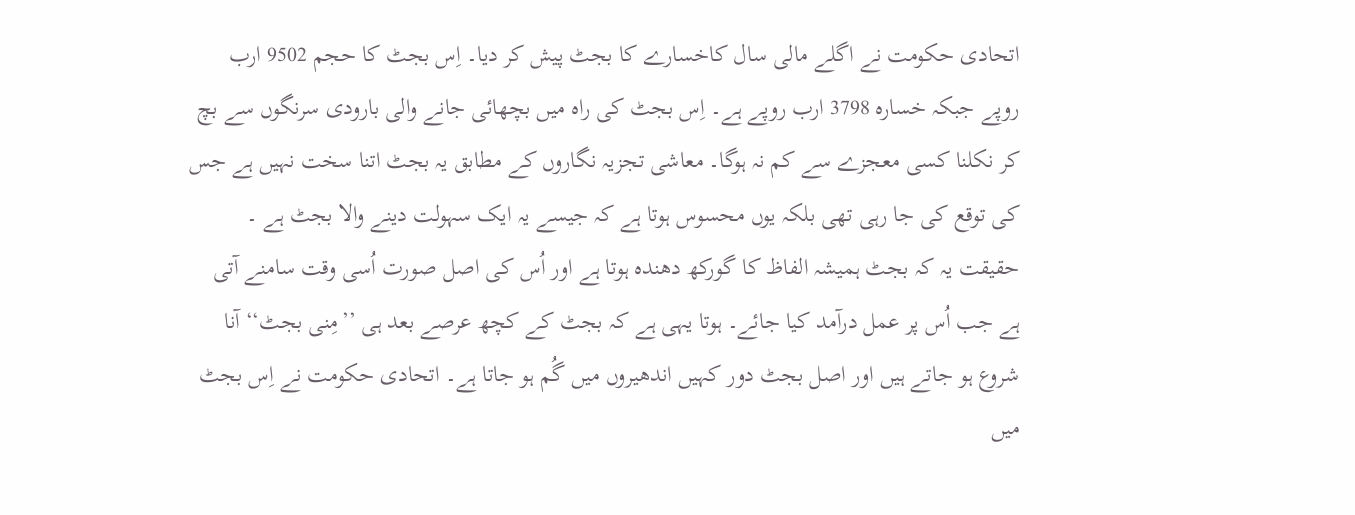اتحادی حکومت نے اگلے مالی سال کاخسارے کا بجٹ پیش کر دیا۔ اِس بجٹ کا حجم 9502 ارب روپے جبکہ خسارہ 3798 ارب روپے ہے۔ اِس بجٹ کی راہ میں بچھائی جانے والی بارودی سرنگوں سے بچ کر نکلنا کسی معجزے سے کم نہ ہوگا۔ معاشی تجزیہ نگاروں کے مطابق یہ بجٹ اتنا سخت نہیں ہے جس کی توقع کی جا رہی تھی بلکہ یوں محسوس ہوتا ہے کہ جیسے یہ ایک سہولت دینے والا بجٹ ہے ۔ حقیقت یہ کہ بجٹ ہمیشہ الفاظ کا گورکھ دھندہ ہوتا ہے اور اُس کی اصل صورت اُسی وقت سامنے آتی ہے جب اُس پر عمل درآمد کیا جائے۔ ہوتا یہی ہے کہ بجٹ کے کچھ عرصے بعد ہی ’’مِنی بجٹ‘‘ آنا شروع ہو جاتے ہیں اور اصل بجٹ دور کہیں اندھیروں میں گُم ہو جاتا ہے۔ اتحادی حکومت نے اِس بجٹ میں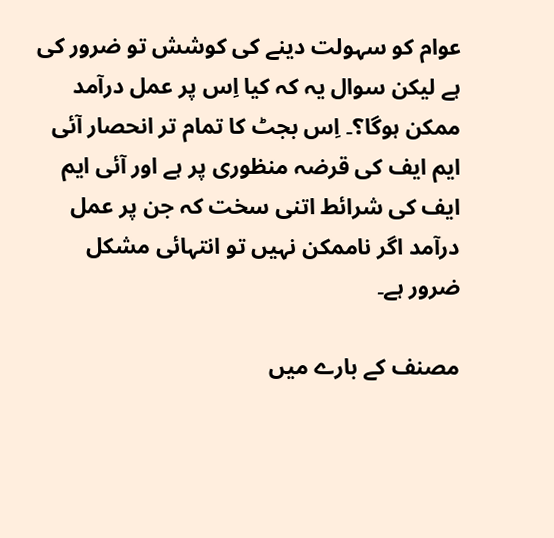عوام کو سہولت دینے کی کوشش تو ضرور کی ہے لیکن سوال یہ کہ کیا اِس پر عمل درآمد ممکن ہوگا؟۔ اِس بجٹ کا تمام تر انحصار آئی ایم ایف کی قرضہ منظوری پر ہے اور آئی ایم ایف کی شرائط اتنی سخت کہ جن پر عمل درآمد اگر ناممکن نہیں تو انتہائی مشکل ضرور ہے۔

مصنف کے بارے میں